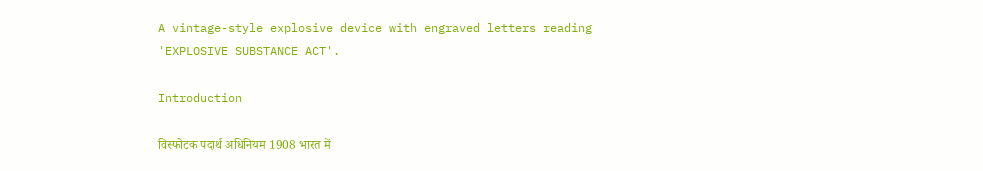A vintage-style explosive device with engraved letters reading 'EXPLOSIVE SUBSTANCE ACT'.

Introduction

विस्फोटक पदार्थ अधिनियम 1908 भारत में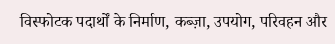विस्फोटक पदार्थों के निर्माण, कब्ज़ा, उपयोग, परिवहन और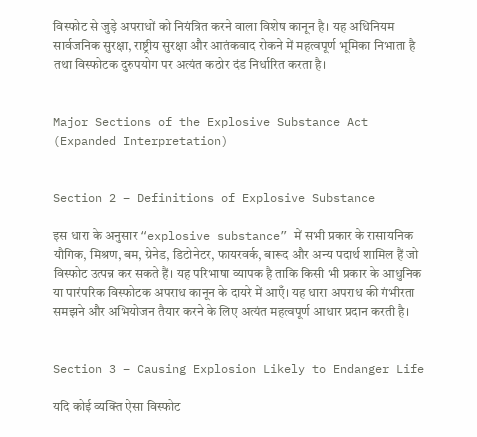विस्फोट से जुड़े अपराधों को नियंत्रित करने वाला विशेष कानून है। यह अधिनियम सार्वजनिक सुरक्षा, राष्ट्रीय सुरक्षा और आतंकवाद रोकने में महत्वपूर्ण भूमिका निभाता है तथा विस्फोटक दुरुपयोग पर अत्यंत कठोर दंड निर्धारित करता है।


Major Sections of the Explosive Substance Act (Expanded Interpretation)


Section 2 – Definitions of Explosive Substance

इस धारा के अनुसार “explosive substance” में सभी प्रकार के रासायनिक यौगिक, मिश्रण, बम, ग्रेनेड, डिटोनेटर, फायरवर्क, बारूद और अन्य पदार्थ शामिल हैं जो विस्फोट उत्पन्न कर सकते हैं। यह परिभाषा व्यापक है ताकि किसी भी प्रकार के आधुनिक या पारंपरिक विस्फोटक अपराध कानून के दायरे में आएँ। यह धारा अपराध की गंभीरता समझने और अभियोजन तैयार करने के लिए अत्यंत महत्वपूर्ण आधार प्रदान करती है।


Section 3 – Causing Explosion Likely to Endanger Life

यदि कोई व्यक्ति ऐसा विस्फोट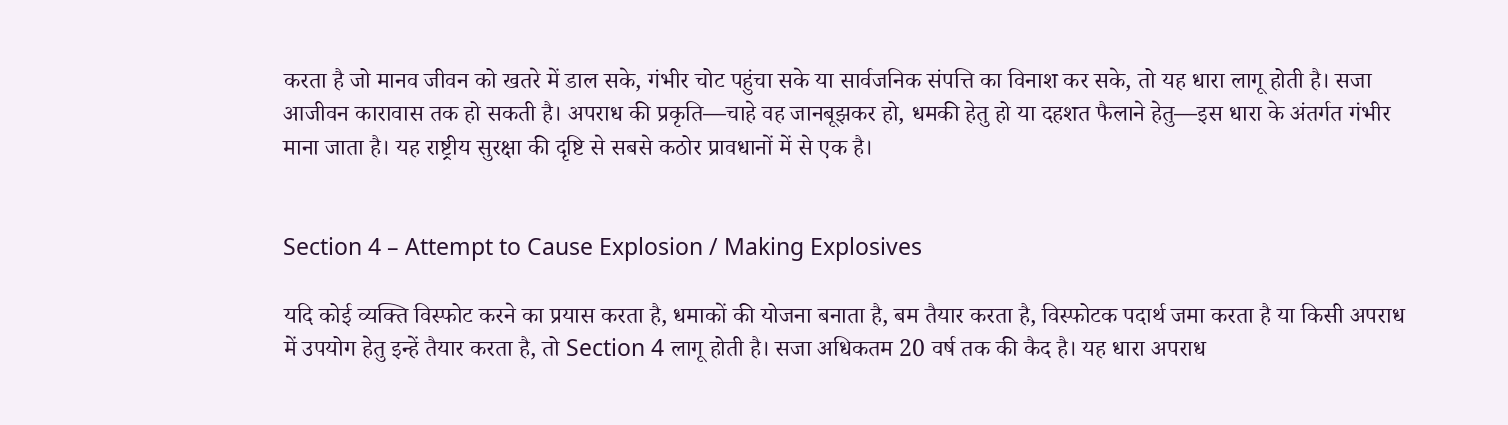करता है जो मानव जीवन को खतरे में डाल सके, गंभीर चोट पहुंचा सके या सार्वजनिक संपत्ति का विनाश कर सके, तो यह धारा लागू होती है। सजा आजीवन कारावास तक हो सकती है। अपराध की प्रकृति—चाहे वह जानबूझकर हो, धमकी हेतु हो या दहशत फैलाने हेतु—इस धारा के अंतर्गत गंभीर माना जाता है। यह राष्ट्रीय सुरक्षा की दृष्टि से सबसे कठोर प्रावधानों में से एक है।


Section 4 – Attempt to Cause Explosion / Making Explosives

यदि कोई व्यक्ति विस्फोट करने का प्रयास करता है, धमाकों की योजना बनाता है, बम तैयार करता है, विस्फोटक पदार्थ जमा करता है या किसी अपराध में उपयोग हेतु इन्हें तैयार करता है, तो Section 4 लागू होती है। सजा अधिकतम 20 वर्ष तक की कैद है। यह धारा अपराध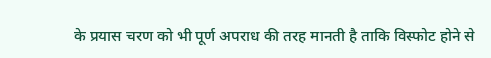के प्रयास चरण को भी पूर्ण अपराध की तरह मानती है ताकि विस्फोट होने से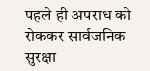पहले ही अपराध को रोककर सार्वजनिक सुरक्षा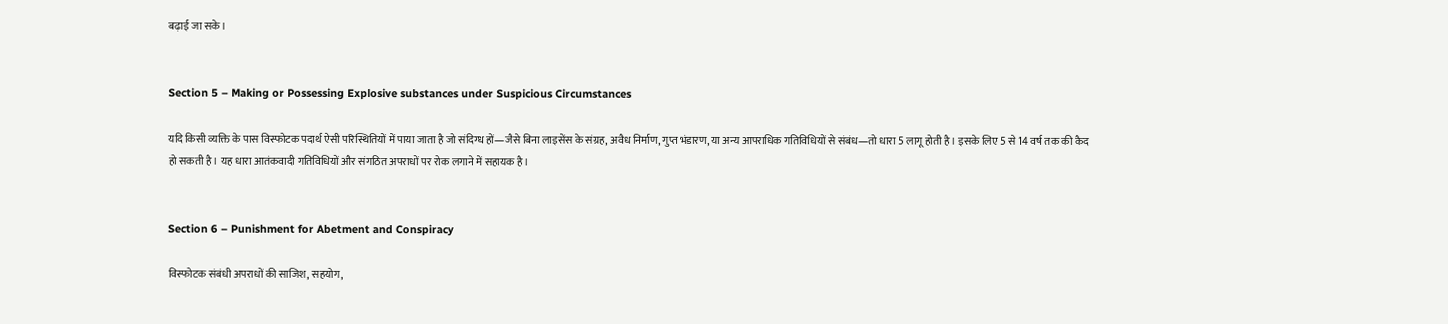बढ़ाई जा सके।


Section 5 – Making or Possessing Explosive substances under Suspicious Circumstances

यदि किसी व्यक्ति के पास विस्फोटक पदार्थ ऐसी परिस्थितियों में पाया जाता है जो संदिग्ध हों—जैसे बिना लाइसेंस के संग्रह, अवैध निर्माण, गुप्त भंडारण, या अन्य आपराधिक गतिविधियों से संबंध—तो धारा 5 लागू होती है। इसके लिए 5 से 14 वर्ष तक की कैद हो सकती है। यह धारा आतंकवादी गतिविधियों और संगठित अपराधों पर रोक लगाने में सहायक है।


Section 6 – Punishment for Abetment and Conspiracy

विस्फोटक संबंधी अपराधों की साजिश, सहयोग,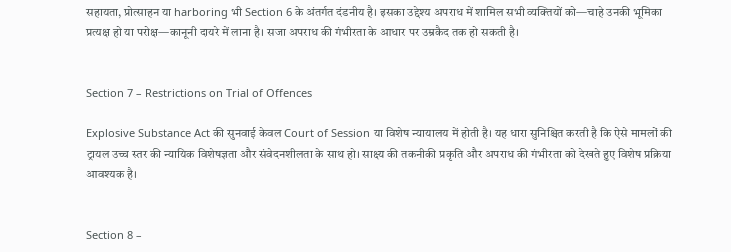सहायता, प्रोत्साहन या harboring भी Section 6 के अंतर्गत दंडनीय है। इसका उद्देश्य अपराध में शामिल सभी व्यक्तियों को—चाहे उनकी भूमिका प्रत्यक्ष हो या परोक्ष—कानूनी दायरे में लाना है। सजा अपराध की गंभीरता के आधार पर उम्रकैद तक हो सकती है।


Section 7 – Restrictions on Trial of Offences

Explosive Substance Act की सुनवाई केवल Court of Session या विशेष न्यायालय में होती है। यह धारा सुनिश्चित करती है कि ऐसे मामलों की ट्रायल उच्च स्तर की न्यायिक विशेषज्ञता और संवेदनशीलता के साथ हो। साक्ष्य की तकनीकी प्रकृति और अपराध की गंभीरता को देखते हुए विशेष प्रक्रिया आवश्यक है।


Section 8 –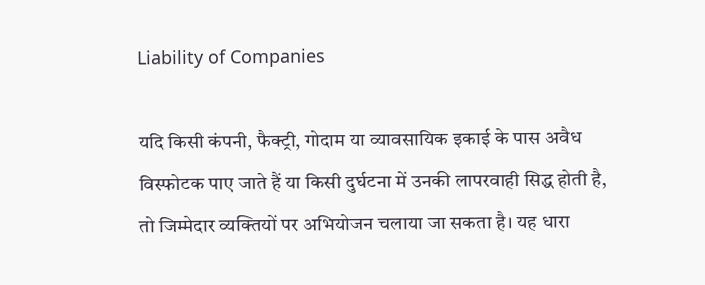Liability of Companies

यदि किसी कंपनी, फैक्ट्री, गोदाम या व्यावसायिक इकाई के पास अवैध विस्फोटक पाए जाते हैं या किसी दुर्घटना में उनकी लापरवाही सिद्ध होती है, तो जिम्मेदार व्यक्तियों पर अभियोजन चलाया जा सकता है। यह धारा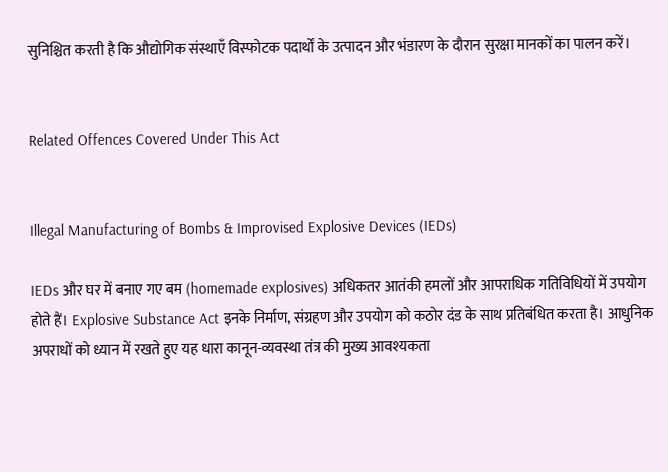सुनिश्चित करती है कि औद्योगिक संस्थाएँ विस्फोटक पदार्थों के उत्पादन और भंडारण के दौरान सुरक्षा मानकों का पालन करें।


Related Offences Covered Under This Act


Illegal Manufacturing of Bombs & Improvised Explosive Devices (IEDs)

IEDs और घर में बनाए गए बम (homemade explosives) अधिकतर आतंकी हमलों और आपराधिक गतिविधियों में उपयोग होते हैं। Explosive Substance Act इनके निर्माण, संग्रहण और उपयोग को कठोर दंड के साथ प्रतिबंधित करता है। आधुनिक अपराधों को ध्यान में रखते हुए यह धारा कानून-व्यवस्था तंत्र की मुख्य आवश्यकता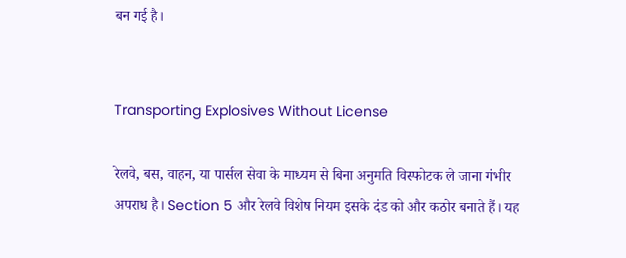बन गई है।


Transporting Explosives Without License

रेलवे, बस, वाहन, या पार्सल सेवा के माध्यम से बिना अनुमति विस्फोटक ले जाना गंभीर अपराध है। Section 5 और रेलवे विशेष नियम इसके दंड को और कठोर बनाते हैं। यह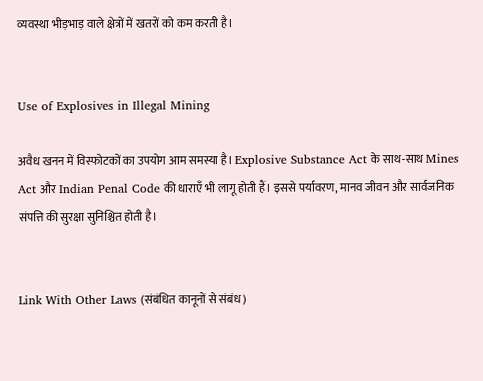व्यवस्था भीड़भाड़ वाले क्षेत्रों में खतरों को कम करती है।


Use of Explosives in Illegal Mining

अवैध खनन में विस्फोटकों का उपयोग आम समस्या है। Explosive Substance Act के साथ-साथ Mines Act और Indian Penal Code की धाराएँ भी लागू होती हैं। इससे पर्यावरण, मानव जीवन और सार्वजनिक संपत्ति की सुरक्षा सुनिश्चित होती है।


Link With Other Laws (संबंधित कानूनों से संबंध)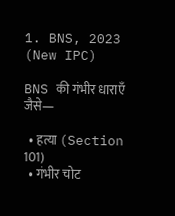1. BNS, 2023 (New IPC)

BNS की गंभीर धाराएँ जैसे—

  • हत्या (Section 101)
  • गंभीर चोट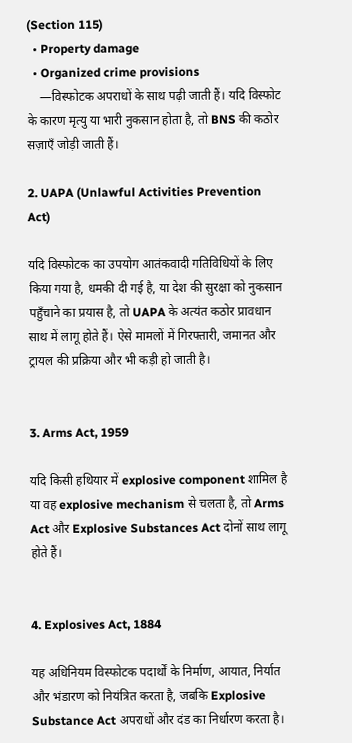(Section 115)
  • Property damage
  • Organized crime provisions
    —विस्फोटक अपराधों के साथ पढ़ी जाती हैं। यदि विस्फोट के कारण मृत्यु या भारी नुकसान होता है, तो BNS की कठोर सज़ाएँ जोड़ी जाती हैं।

2. UAPA (Unlawful Activities Prevention Act)

यदि विस्फोटक का उपयोग आतंकवादी गतिविधियों के लिए किया गया है, धमकी दी गई है, या देश की सुरक्षा को नुकसान पहुँचाने का प्रयास है, तो UAPA के अत्यंत कठोर प्रावधान साथ में लागू होते हैं। ऐसे मामलों में गिरफ्तारी, जमानत और ट्रायल की प्रक्रिया और भी कड़ी हो जाती है।


3. Arms Act, 1959

यदि किसी हथियार में explosive component शामिल है या वह explosive mechanism से चलता है, तो Arms Act और Explosive Substances Act दोनों साथ लागू होते हैं।


4. Explosives Act, 1884

यह अधिनियम विस्फोटक पदार्थों के निर्माण, आयात, निर्यात और भंडारण को नियंत्रित करता है, जबकि Explosive Substance Act अपराधों और दंड का निर्धारण करता है।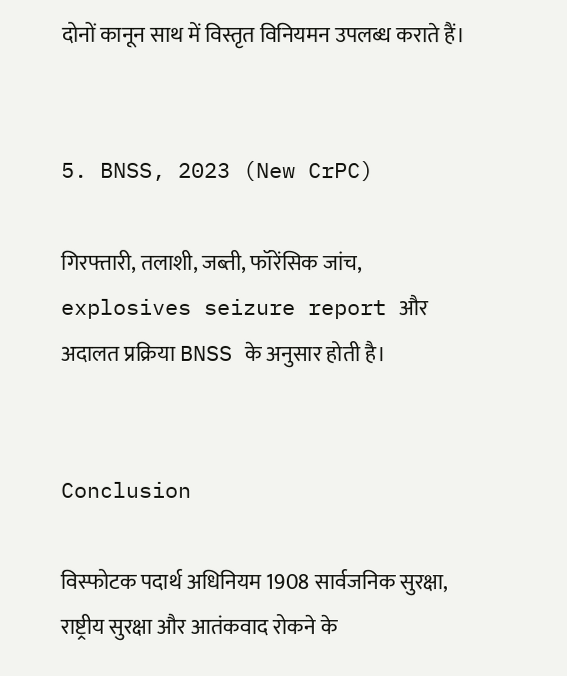दोनों कानून साथ में विस्तृत विनियमन उपलब्ध कराते हैं।


5. BNSS, 2023 (New CrPC)

गिरफ्तारी, तलाशी, जब्ती, फॉरेंसिक जांच, explosives seizure report और अदालत प्रक्रिया BNSS के अनुसार होती है।


Conclusion

विस्फोटक पदार्थ अधिनियम 1908 सार्वजनिक सुरक्षा, राष्ट्रीय सुरक्षा और आतंकवाद रोकने के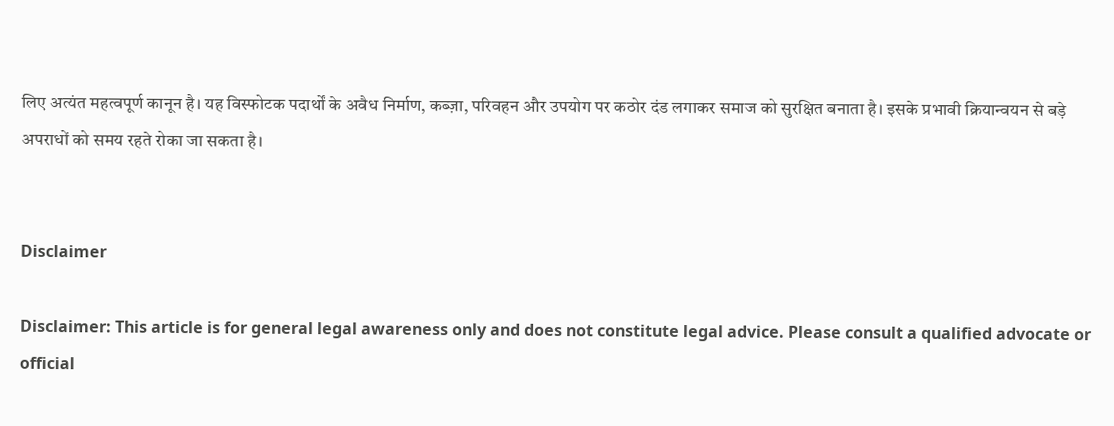लिए अत्यंत महत्वपूर्ण कानून है। यह विस्फोटक पदार्थों के अवैध निर्माण, कब्ज़ा, परिवहन और उपयोग पर कठोर दंड लगाकर समाज को सुरक्षित बनाता है। इसके प्रभावी क्रियान्वयन से बड़े अपराधों को समय रहते रोका जा सकता है।


Disclaimer

Disclaimer: This article is for general legal awareness only and does not constitute legal advice. Please consult a qualified advocate or official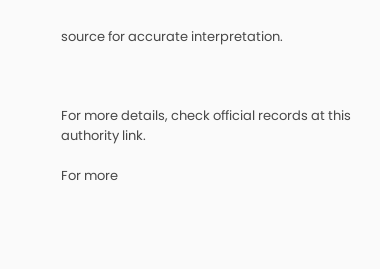source for accurate interpretation.



For more details, check official records at this authority link.

For more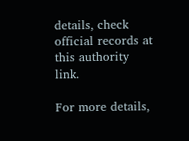details, check official records at this authority link.

For more details,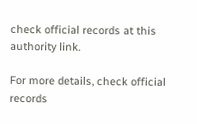check official records at this authority link.

For more details, check official records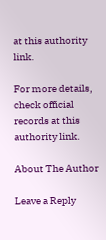at this authority link.

For more details, check official records at this authority link.

About The Author

Leave a Reply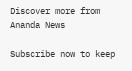Discover more from Ananda News

Subscribe now to keep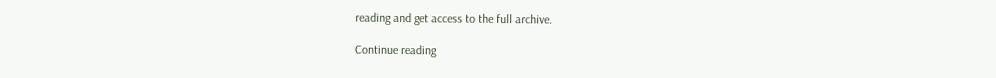reading and get access to the full archive.

Continue reading